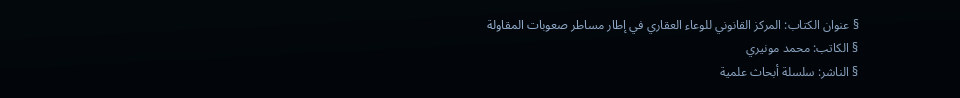§ عنوان الكتاب: المركز القانوني للوعاء العقاري في إطار مساطر صعوبات المقاولة
§ الكاتب: محمد مونيري
§ الناشر: سلسلة أبحاث علمية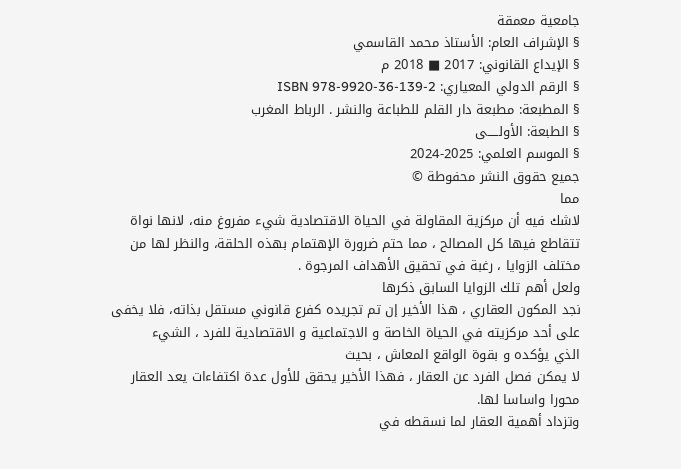جامعية معمقة
§ الإشراف العام: الأستاذ محمد القاسمي
§ الإيداع القانوني: 2017 ■ 2018 م
§ الرقم الدولي المعياري: ISBN 978-9920-36-139-2
§ المطبعة: مطبعة دار القلم للطباعة والنشر . الرباط المغرب
§ الطبعة: الأولـــــى
§ الموسم العلمي: 2025-2024
جميع حقوق النشر محفوطة ©
مما
لاشك فيه أن مركزية المقاولة في الحياة الاقتصادية شيء مفروغ منه، لانها نواة
تتقاطع فيها كل المصالح ، مما حتم ضرورة الإهتمام بهذه الحلقة، والنظر لها من
مختلف الزوايا ، رغبة في تحقيق الأهداف المرجوة .
ولعل أهم تلك الزوايا السابق ذكرها
نجد المكون العقاري ، هذا الأخير إن تم تجريده كفرع قانوني مستقل بذاته، فلا يخفى
على أحد مركزيته في الحياة الخاصة و الاجتماعية و الاقتصادية للفرد ، الشيء
الذي يؤكده و بقوة الواقع المعاش ، بحيث
لا يمكن فصل الفرد عن العقار ، فهذا الأخير يحقق للأول عدة اكتفاءات يعد العقار
محورا واساسا لها.
وتزداد أهمية العقار لما نسقطه في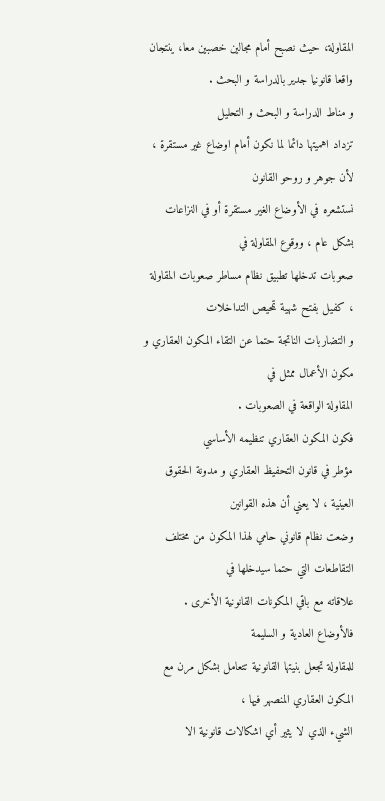المقاولة، حيث نصبح أمام مجالين خصبين معا، ينتجان واقعا قانونيا جدير بالدراسة و البحث .
و مناط الدراسة و البحث و التحليل
تزداد اهميتها دائما لما نكون أمام اوضاع غير مستقرة ، لأن جوهر و روحو القانون
نستشعره في الأوضاع الغير مستقرة أو في النزاعات بشكل عام ، ووقوع المقاولة في
صعوبات تدخلها تطبيق نظام مساطر صعوبات المقاولة ، كفيل بفتح شهية تمحيص التداخلات
و التضاربات الناتجة حتما عن التقاء المكون العقاري و مكون الأعمال ممثل في
المقاولة الواقعة في الصعوبات .
فكون المكون العقاري تنظيمه الأساسي
مؤطر في قانون التحفيظ العقاري و مدونة الحقوق العينية ، لا يعني أن هذه القوانين
وضعت نظام قانوني حامي لهذا المكون من مختلف التقاطعات التي حتما سيدخلها في
علاقاته مع باقي المكونات القانونية الأخرى .
فالأوضاع العادية و السليمة
للمقاولة تجعل بنيتها القانونية تتعامل بشكل مرن مع المكون العقاري المنصهر فيها ،
الشيء الذي لا يثير أي اشكالات قانونية الا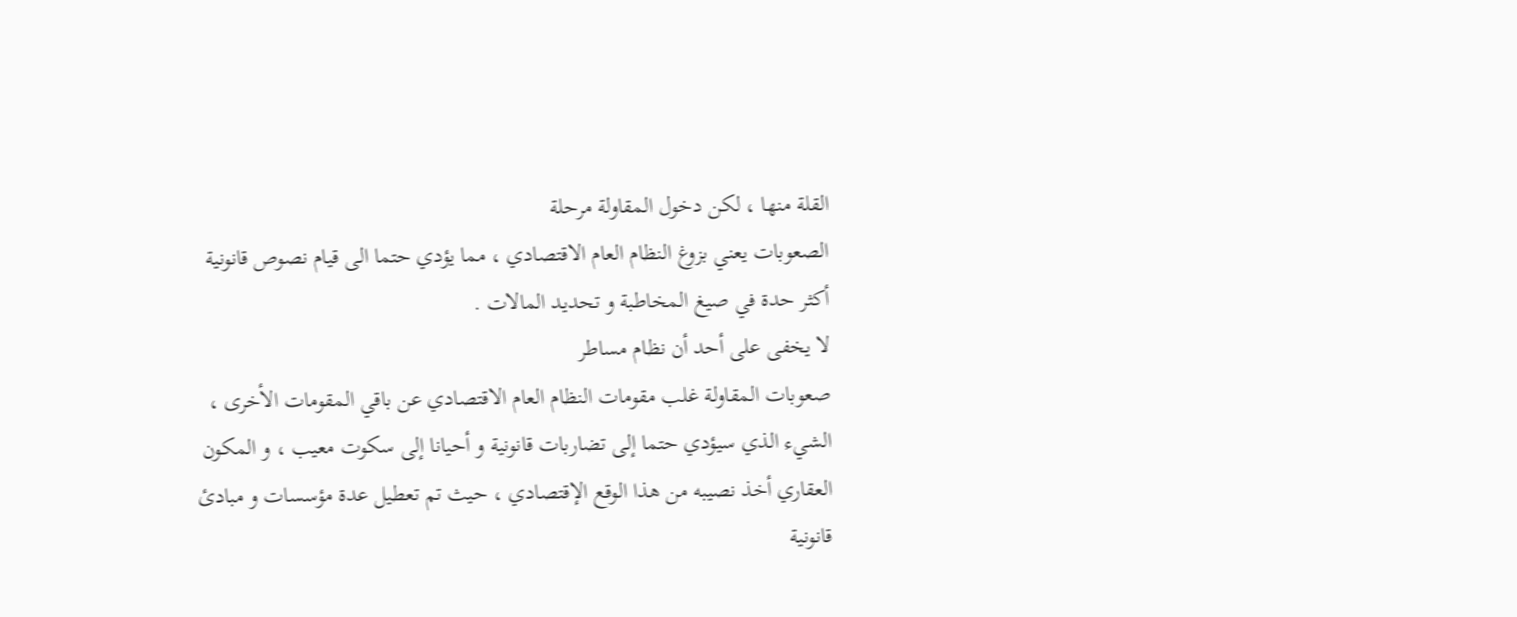القلة منها ، لكن دخول المقاولة مرحلة
الصعوبات يعني بزوغ النظام العام الاقتصادي ، مما يؤدي حتما الى قيام نصوص قانونية
أكثر حدة في صيغ المخاطبة و تحديد المالات .
لا يخفى على أحد أن نظام مساطر
صعوبات المقاولة غلب مقومات النظام العام الاقتصادي عن باقي المقومات الأخرى ،
الشيء الذي سيؤدي حتما إلى تضاربات قانونية و أحيانا إلى سكوت معيب ، و المكون
العقاري أخذ نصيبه من هذا الوقع الإقتصادي ، حيث تم تعطيل عدة مؤسسات و مبادئ
قانونية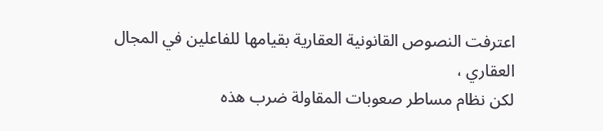اعترفت النصوص القانونية العقارية بقيامها للفاعلين في المجال العقاري ،
لكن نظام مساطر صعوبات المقاولة ضرب هذه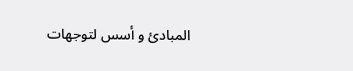المبادئ و أسس لتوجهات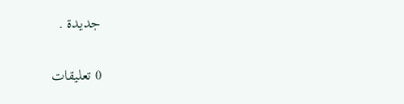جديدة .


0 تعليقات